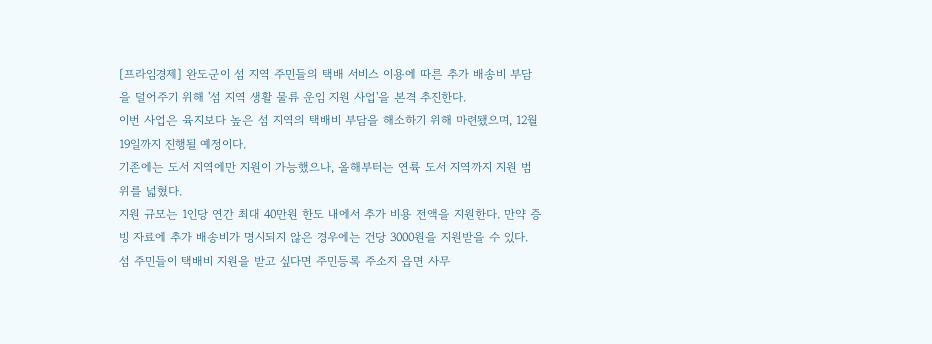[프라임경제] 완도군이 섬 지역 주민들의 택배 서비스 이용에 따른 추가 배송비 부담을 덜어주기 위해 '섬 지역 생활 물류 운임 지원 사업'을 본격 추진한다.
이번 사업은 육지보다 높은 섬 지역의 택배비 부담을 해소하기 위해 마련됐으며, 12월 19일까지 진행될 예정이다.
기존에는 도서 지역에만 지원이 가능했으나, 올해부터는 연륙 도서 지역까지 지원 범위를 넓혔다.
지원 규모는 1인당 연간 최대 40만원 한도 내에서 추가 비용 전액을 지원한다. 만약 증빙 자료에 추가 배송비가 명시되지 않은 경우에는 건당 3000원을 지원받을 수 있다.
섬 주민들이 택배비 지원을 받고 싶다면 주민등록 주소지 읍면 사무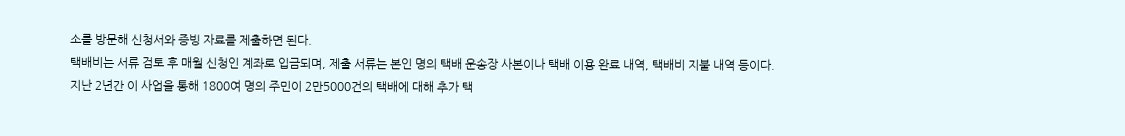소를 방문해 신청서와 증빙 자료를 제출하면 된다.
택배비는 서류 검토 후 매월 신청인 계좌로 입금되며, 제출 서류는 본인 명의 택배 운송장 사본이나 택배 이용 완료 내역, 택배비 지불 내역 등이다.
지난 2년간 이 사업을 통해 1800여 명의 주민이 2만5000건의 택배에 대해 추가 택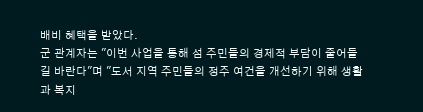배비 혜택을 받았다.
군 관계자는 "이번 사업을 통해 섬 주민들의 경제적 부담이 줄어들길 바란다"며 "도서 지역 주민들의 정주 여건을 개선하기 위해 생활과 복지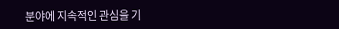분야에 지속적인 관심을 기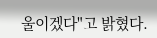울이겠다"고 밝혔다.